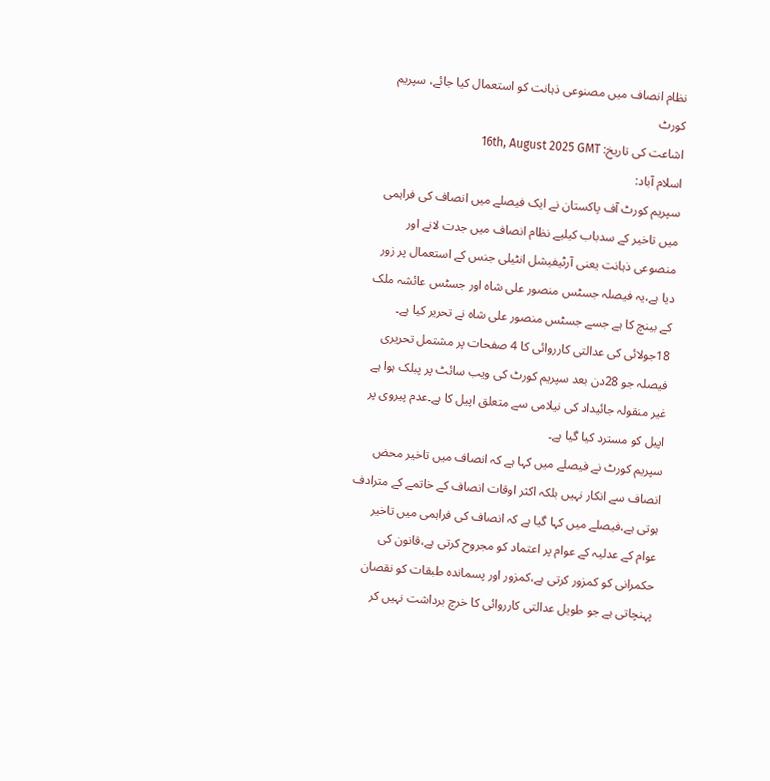نظام انصاف میں مصنوعی ذہانت کو استعمال کیا جائے، سپریم کورٹ
اشاعت کی تاریخ: 16th, August 2025 GMT
اسلام آباد:
سپریم کورٹ آف پاکستان نے ایک فیصلے میں انصاف کی فراہمی میں تاخیر کے سدباب کیلیے نظام انصاف میں جدت لانے اور منصوعی ذہانت یعنی آرٹیفیشل انٹیلی جنس کے استعمال پر زور دیا ہے،یہ فیصلہ جسٹس منصور علی شاہ اور جسٹس عائشہ ملک کے بینچ کا ہے جسے جسٹس منصور علی شاہ نے تحریر کیا ہے۔
18جولائی کی عدالتی کارروائی کا 4 صفحات پر مشتمل تحریری فیصلہ جو 28دن بعد سپریم کورٹ کی ویب سائٹ پر پبلک ہوا ہے غیر منقولہ جائیداد کی نیلامی سے متعلق اپیل کا ہے۔عدم پیروی پر اپیل کو مسترد کیا گیا ہے۔
سپریم کورٹ نے فیصلے میں کہا ہے کہ انصاف میں تاخیر محض انصاف سے انکار نہیں بلکہ اکثر اوقات انصاف کے خاتمے کے مترادف ہوتی ہے،فیصلے میں کہا گیا ہے کہ انصاف کی فراہمی میں تاخیر عوام کے عدلیہ کے عوام پر اعتماد کو مجروح کرتی ہے،قانون کی حکمرانی کو کمزور کرتی ہے،کمزور اور پسماندہ طبقات کو نقصان پہنچاتی ہے جو طویل عدالتی کارروائی کا خرچ برداشت نہیں کر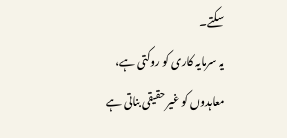سکتے۔
یہ سرمایہ کاری کو روکتی ہے، معاہدوں کو غیر حقیقی بناتی ہے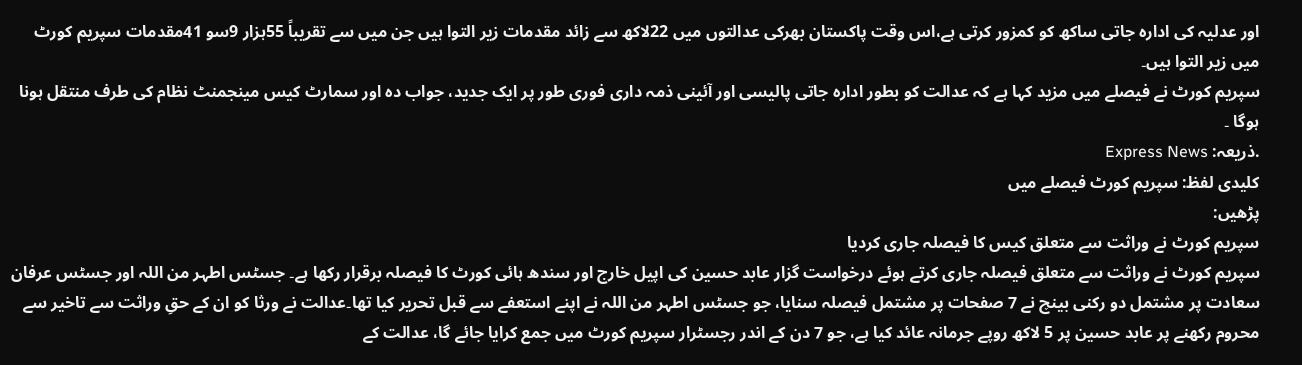اور عدلیہ کی ادارہ جاتی ساکھ کو کمزور کرتی ہے،اس وقت پاکستان بھرکی عدالتوں میں 22لاکھ سے زائد مقدمات زیر التوا ہیں جن میں سے تقریباً 55ہزار 9سو 41مقدمات سپریم کورٹ میں زیر التوا ہیں۔
سپریم کورٹ نے فیصلے میں مزید کہا ہے کہ عدالت کو بطور ادارہ جاتی پالیسی اور آئینی ذمہ داری فوری طور پر ایک جدید، جواب دہ اور سمارٹ کیس مینجمنٹ نظام کی طرف منتقل ہونا ہوگا ۔
.ذریعہ: Express News
کلیدی لفظ: سپریم کورٹ فیصلے میں
پڑھیں:
سپریم کورٹ نے وراثت سے متعلق کیس کا فیصلہ جاری کردیا
سپریم کورٹ نے وراثت سے متعلق فیصلہ جاری کرتے ہوئے درخواست گزار عابد حسین کی اپیل خارج اور سندھ ہائی کورٹ کا فیصلہ برقرار رکھا ہے۔ جسٹس اطہر من اللہ اور جسٹس عرفان سعادت پر مشتمل دو رکنی بینچ نے 7 صفحات پر مشتمل فیصلہ سنایا، جو جسٹس اطہر من اللہ نے اپنے استعفے سے قبل تحریر کیا تھا۔عدالت نے ورثا کو ان کے حقِ وراثت سے تاخیر سے محروم رکھنے پر عابد حسین پر 5 لاکھ روپے جرمانہ عائد کیا ہے، جو 7 دن کے اندر رجسٹرار سپریم کورٹ میں جمع کرایا جائے گا، عدالت کے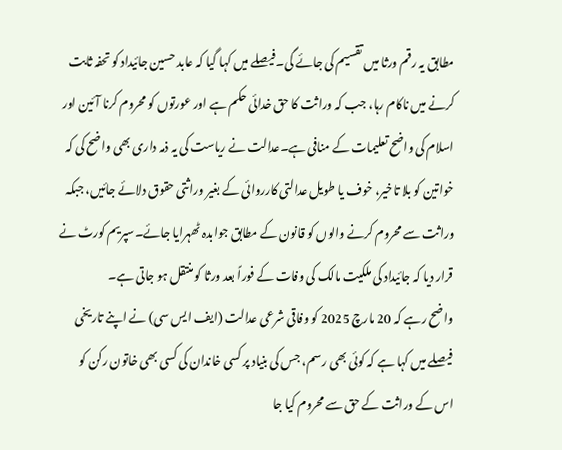مطابق یہ رقم ورثا میں تقسیم کی جائے گی۔فیصلے میں کہا گیا کہ عابد حسین جائیداد کو تحفہ ثابت کرنے میں ناکام رہا، جب کہ وراثت کا حق خدائی حکم ہے اور عورتوں کو محروم کرنا آئین اور اسلام کی واضح تعلیمات کے منافی ہے۔عدالت نے ریاست کی یہ ذمہ داری بھی واضح کی کہ خواتین کو بلا تاخیر، خوف یا طویل عدالتی کارروائی کے بغیر وراثتی حقوق دلائے جائیں، جبکہ وراثت سے محروم کرنے والوں کو قانون کے مطابق جوابدہ ٹھہرایا جائے۔سپریم کورٹ نے قرار دیا کہ جائیداد کی ملکیت مالک کی وفات کے فوراً بعد ورثا کو منتقل ہو جاتی ہے۔
واضح رہے کہ 20 مارچ 2025 کو وفاقی شرعی عدالت (ایف ایس سی) نے اپنے تاریخی فیصلے میں کہا ہے کہ کوئی بھی رسم، جس کی بنیاد پر کسی خاندان کی کسی بھی خاتون رکن کو اس کے وراثت کے حق سے محروم کیا جا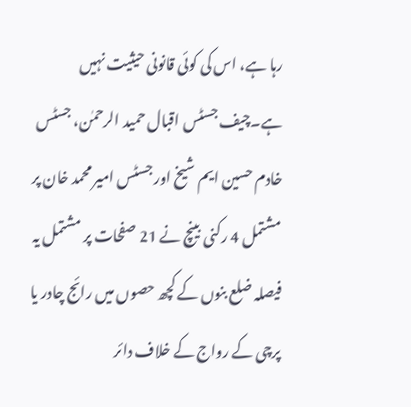رہا ہے، اس کی کوئی قانونی حیثیت نہیں ہے۔چیف جسٹس اقبال حمید الرحمٰن، جسٹس خادم حسین ایم شیخ اور جسٹس امیر محمد خان پر مشتمل 4 رکنی بینچ نے 21 صفحات پر مشتمل یہ فیصلہ ضلع بنوں کے کچھ حصوں میں رائج چادر یا پرچی کے رواج کے خلاف دائر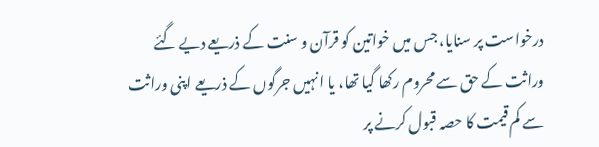درخواست پر سنایا، جس میں خواتین کو قرآن و سنت کے ذریعے دیے گئے وراثت کے حق سے محروم رکھا گیا تھا، یا انہیں جرگوں کے ذریعے اپنی وراثت سے کم قیمت کا حصہ قبول کرنے پر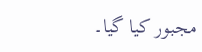مجبور کیا گیا۔